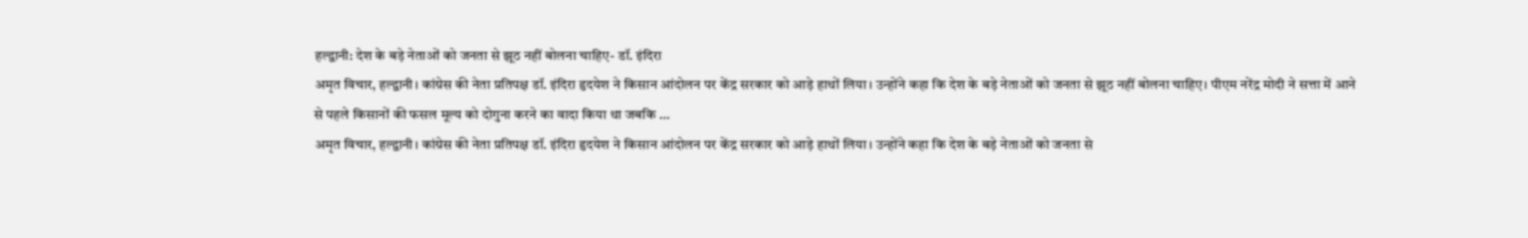हल्द्वानी: देश के बड़े नेताओं को जनता से झूठ नहीं बोलना चाहिए- डॉ. इंदिरा
अमृत विचार, हल्द्वानी। कांग्रेस की नेता प्रतिपक्ष डॉ. इंदिरा हृदयेश ने किसान आंदोलन पर केंद्र सरकार को आड़े हाथों लिया। उन्होंने कहा कि देश के बड़े नेताओं को जनता से झूठ नहीं बोलना चाहिए। पीएम नरेंद्र मोदी ने सत्ता में आने से पहले किसानों की फसल मूल्य को दोगुना करने का वादा किया था जबकि …
अमृत विचार, हल्द्वानी। कांग्रेस की नेता प्रतिपक्ष डॉ. इंदिरा हृदयेश ने किसान आंदोलन पर केंद्र सरकार को आड़े हाथों लिया। उन्होंने कहा कि देश के बड़े नेताओं को जनता से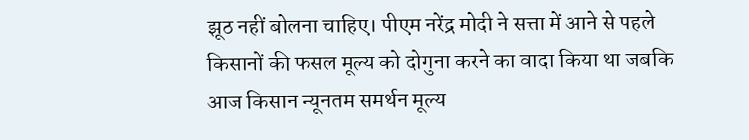झूठ नहीं बोलना चाहिए। पीएम नरेंद्र मोदी ने सत्ता में आने से पहले किसानों की फसल मूल्य को दोगुना करने का वादा किया था जबकि आज किसान न्यूनतम समर्थन मूल्य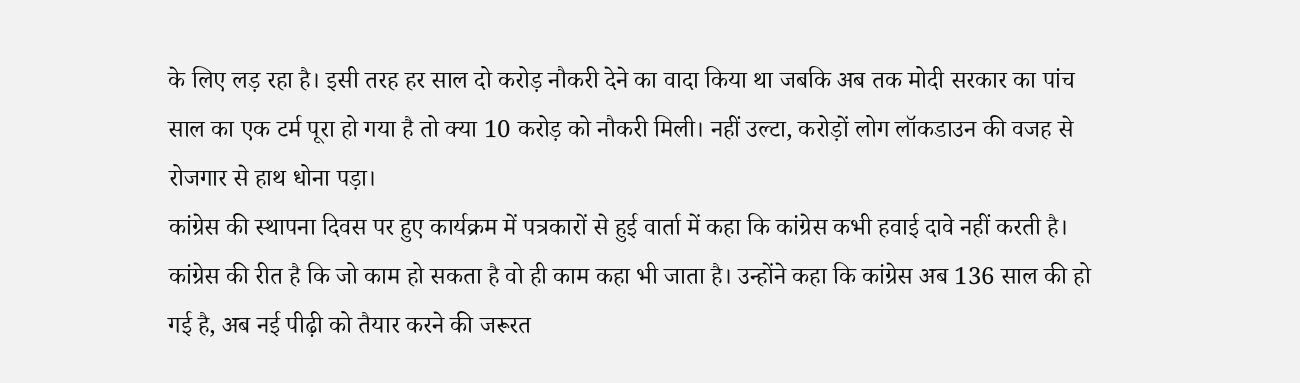के लिए लड़ रहा है। इसी तरह हर साल दो करोड़ नौकरी देने का वादा किया था जबकि अब तक मोदी सरकार का पांच साल का एक टर्म पूरा हो गया है तो क्या 10 करोड़ को नौकरी मिली। नहीं उल्टा, करोड़ों लोग लॉकडाउन की वजह से रोजगार से हाथ धोना पड़ा।
कांग्रेस की स्थापना दिवस पर हुए कार्यक्रम में पत्रकारों से हुई वार्ता में कहा कि कांग्रेस कभी हवाई दावे नहीं करती है। कांग्रेस की रीत है कि जो काम हो सकता है वो ही काम कहा भी जाता है। उन्होंने कहा कि कांग्रेस अब 136 साल की हो गई है, अब नई पीढ़ी को तैयार करने की जरूरत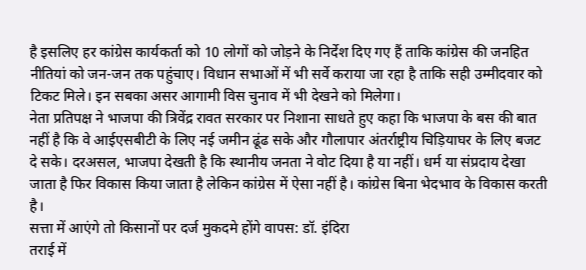है इसलिए हर कांग्रेस कार्यकर्ता को 10 लोगों को जोड़ने के निर्देश दिए गए हैं ताकि कांग्रेस की जनहित नीतियां को जन-जन तक पहुंचाए। विधान सभाओं में भी सर्वे कराया जा रहा है ताकि सही उम्मीदवार को टिकट मिले। इन सबका असर आगामी विस चुनाव में भी देखने को मिलेगा।
नेता प्रतिपक्ष ने भाजपा की त्रिवेंद्र रावत सरकार पर निशाना साधते हुए कहा कि भाजपा के बस की बात नहीं है कि वे आईएसबीटी के लिए नई जमीन ढूंढ सके और गौलापार अंतर्राष्ट्रीय चिड़ियाघर के लिए बजट दे सके। दरअसल, भाजपा देखती है कि स्थानीय जनता ने वोट दिया है या नहीं। धर्म या संप्रदाय देखा जाता है फिर विकास किया जाता है लेकिन कांग्रेस में ऐसा नहीं है। कांग्रेस बिना भेदभाव के विकास करती है।
सत्ता में आएंगे तो किसानों पर दर्ज मुकदमे होंगे वापस: डॉ. इंदिरा
तराई में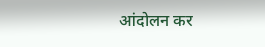आंदोलन कर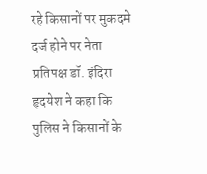रहे किसानों पर मुकदमे दर्ज होने पर नेता प्रतिपक्ष डॉ. इंदिरा हृदयेश ने कहा कि पुलिस ने किसानों के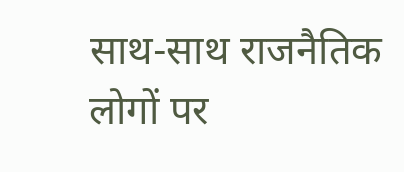साथ-साथ राजनैतिक लोगों पर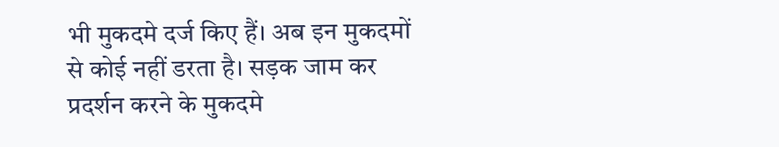भी मुकदमे दर्ज किए हैं। अब इन मुकदमों से कोई नहीं डरता है। सड़क जाम कर प्रदर्शन करने के मुकदमे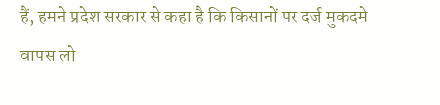हैं, हमने प्रदेश सरकार से कहा है कि किसानों पर दर्ज मुकदमे वापस लो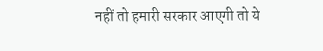नहीं तो हमारी सरकार आएगी तो ये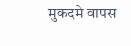मुकदमे वापस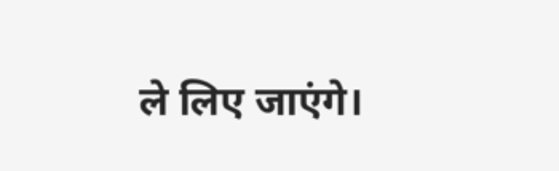ले लिए जाएंगे।